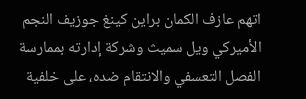اتهم عازف الكمان براين كينغ جوزيف النجم الأميركي ويل سميث وشركة إدارته بممارسة الفصل التعسفي والانتقام ضده، على خلفية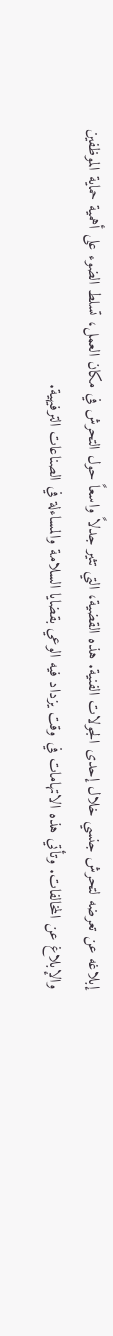إبلاغه عن تعرضه لتحرش جنسي خلال إحدى الجولات الفنية. هذه القضية، التي تثير جدلاً واسعاً حول التحرش في مكان العمل، تسلط الضوء على أهمية حماية الموظفين والإبلاغ عن المخالفات. وتأتي هذه الاتهامات في وقت يزداد فيه الوعي بقضايا السلامة والمساءلة في الصناعات الترفيهية.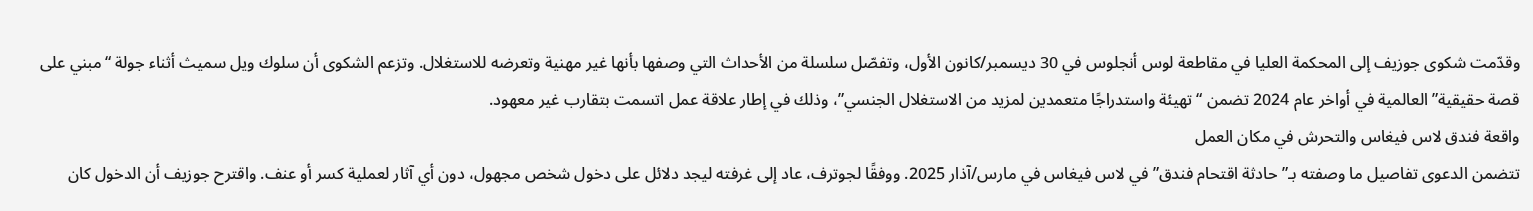وقدّمت شكوى جوزيف إلى المحكمة العليا في مقاطعة لوس أنجلوس في 30 ديسمبر/كانون الأول، وتفصّل سلسلة من الأحداث التي وصفها بأنها غير مهنية وتعرضه للاستغلال. وتزعم الشكوى أن سلوك ويل سميث أثناء جولة “مبني على قصة حقيقية” العالمية في أواخر عام 2024 تضمن “تهيئة واستدراجًا متعمدين لمزيد من الاستغلال الجنسي”، وذلك في إطار علاقة عمل اتسمت بتقارب غير معهود.
واقعة فندق لاس فيغاس والتحرش في مكان العمل
تتضمن الدعوى تفاصيل ما وصفته بـ”حادثة اقتحام فندق” في لاس فيغاس في مارس/آذار 2025. ووفقًا لجوترف، عاد إلى غرفته ليجد دلائل على دخول شخص مجهول، دون أي آثار لعملية كسر أو عنف. واقترح جوزيف أن الدخول كان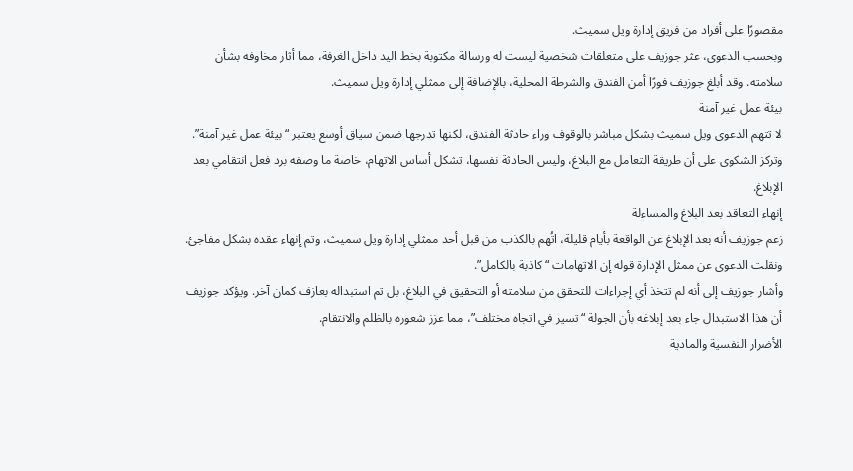مقصورًا على أفراد من فريق إدارة ويل سميث.
وبحسب الدعوى، عثر جوزيف على متعلقات شخصية ليست له ورسالة مكتوبة بخط اليد داخل الغرفة، مما أثار مخاوفه بشأن سلامته. وقد أبلغ جوزيف فورًا أمن الفندق والشرطة المحلية، بالإضافة إلى ممثلي إدارة ويل سميث.
بيئة عمل غير آمنة
لا تتهم الدعوى ويل سميث بشكل مباشر بالوقوف وراء حادثة الفندق، لكنها تدرجها ضمن سياق أوسع يعتبر “بيئة عمل غير آمنة”. وتركز الشكوى على أن طريقة التعامل مع البلاغ، وليس الحادثة نفسها، تشكل أساس الاتهام، خاصة ما وصفه برد فعل انتقامي بعد الإبلاغ.
إنهاء التعاقد بعد البلاغ والمساءلة
زعم جوزيف أنه بعد الإبلاغ عن الواقعة بأيام قليلة، اتُهم بالكذب من قبل أحد ممثلي إدارة ويل سميث، وتم إنهاء عقده بشكل مفاجئ. ونقلت الدعوى عن ممثل الإدارة قوله إن الاتهامات “كاذبة بالكامل”.
وأشار جوزيف إلى أنه لم تتخذ أي إجراءات للتحقق من سلامته أو التحقيق في البلاغ، بل تم استبداله بعازف كمان آخر. ويؤكد جوزيف أن هذا الاستبدال جاء بعد إبلاغه بأن الجولة “تسير في اتجاه مختلف”، مما عزز شعوره بالظلم والانتقام.
الأضرار النفسية والمادية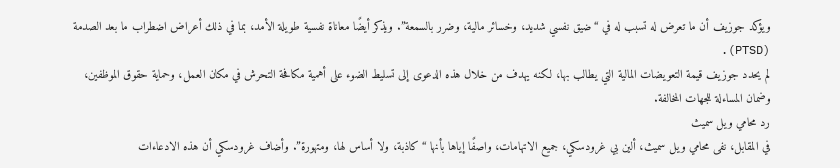ويؤكد جوزيف أن ما تعرض له تسبب له في “ضيق نفسي شديد، وخسائر مالية، وضرر بالسمعة”. ويذكر أيضًا معاناة نفسية طويلة الأمد، بما في ذلك أعراض اضطراب ما بعد الصدمة (PTSD).
لم يحدد جوزيف قيمة التعويضات المالية التي يطالب بها، لكنه يهدف من خلال هذه الدعوى إلى تسليط الضوء على أهمية مكافحة التحرش في مكان العمل، وحماية حقوق الموظفين، وضمان المساءلة للجهات المخالفة.
رد محامي ويل سميث
في المقابل، نفى محامي ويل سميث، ألين بي غرودسكي، جميع الاتهامات، واصفًا إياها بأنها “كاذبة، ولا أساس لها، ومتهورة”. وأضاف غرودسكي أن هذه الادعاءات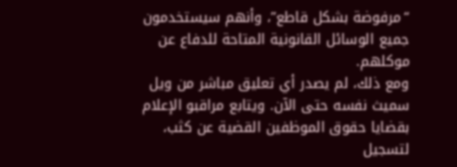“مرفوضة بشكل قاطع”، وأنهم سيستخدمون جميع الوسائل القانونية المتاحة للدفاع عن موكلهم.
ومع ذلك، لم يصدر أي تعليق مباشر من ويل سميث نفسه حتى الآن. ويتابع مراقبو الإعلام بقضايا حقوق الموظفين القضية عن كثب، لتسجيل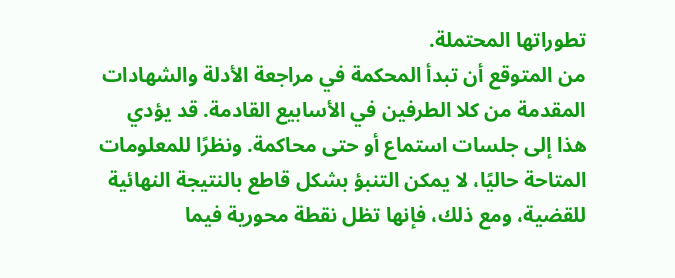تطوراتها المحتملة.
من المتوقع أن تبدأ المحكمة في مراجعة الأدلة والشهادات المقدمة من كلا الطرفين في الأسابيع القادمة. قد يؤدي هذا إلى جلسات استماع أو حتى محاكمة. ونظرًا للمعلومات المتاحة حاليًا، لا يمكن التنبؤ بشكل قاطع بالنتيجة النهائية للقضية، ومع ذلك، فإنها تظل نقطة محورية فيما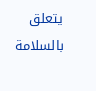يتعلق بالسلامة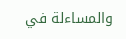والمساءلة في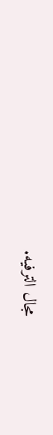مجال الترفيه.